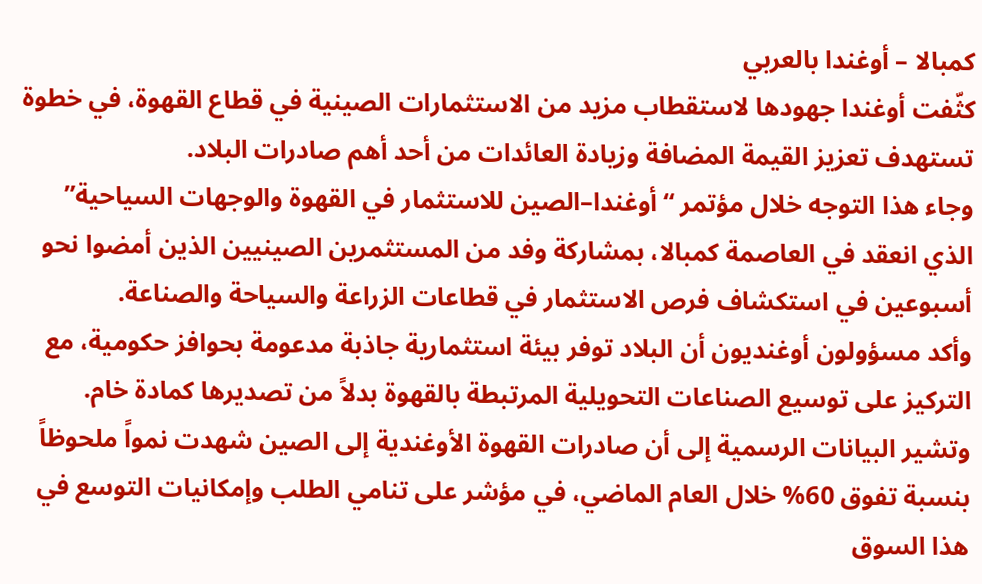كمبالا – أوغندا بالعربي
كثّفت أوغندا جهودها لاستقطاب مزيد من الاستثمارات الصينية في قطاع القهوة، في خطوة تستهدف تعزيز القيمة المضافة وزيادة العائدات من أحد أهم صادرات البلاد.
وجاء هذا التوجه خلال مؤتمر “أوغندا–الصين للاستثمار في القهوة والوجهات السياحية” الذي انعقد في العاصمة كمبالا، بمشاركة وفد من المستثمرين الصينيين الذين أمضوا نحو أسبوعين في استكشاف فرص الاستثمار في قطاعات الزراعة والسياحة والصناعة.
وأكد مسؤولون أوغنديون أن البلاد توفر بيئة استثمارية جاذبة مدعومة بحوافز حكومية، مع التركيز على توسيع الصناعات التحويلية المرتبطة بالقهوة بدلاً من تصديرها كمادة خام.
وتشير البيانات الرسمية إلى أن صادرات القهوة الأوغندية إلى الصين شهدت نمواً ملحوظاً بنسبة تفوق 60% خلال العام الماضي، في مؤشر على تنامي الطلب وإمكانيات التوسع في هذا السوق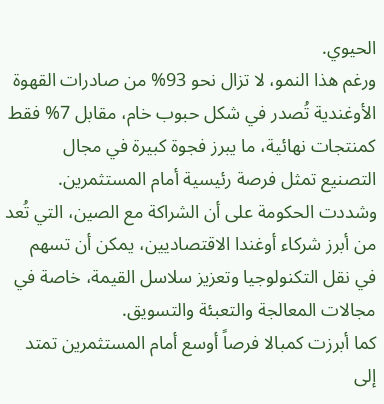الحيوي.
ورغم هذا النمو، لا تزال نحو 93% من صادرات القهوة الأوغندية تُصدر في شكل حبوب خام، مقابل 7% فقط كمنتجات نهائية، ما يبرز فجوة كبيرة في مجال التصنيع تمثل فرصة رئيسية أمام المستثمرين.
وشددت الحكومة على أن الشراكة مع الصين، التي تُعد من أبرز شركاء أوغندا الاقتصاديين، يمكن أن تسهم في نقل التكنولوجيا وتعزيز سلاسل القيمة، خاصة في مجالات المعالجة والتعبئة والتسويق.
كما أبرزت كمبالا فرصاً أوسع أمام المستثمرين تمتد إلى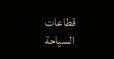قطاعات السياحة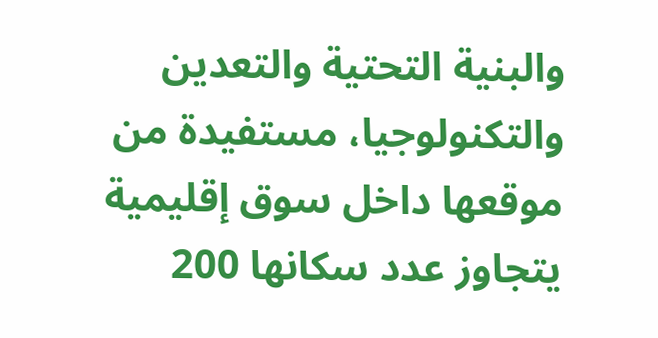والبنية التحتية والتعدين والتكنولوجيا، مستفيدة من موقعها داخل سوق إقليمية يتجاوز عدد سكانها 200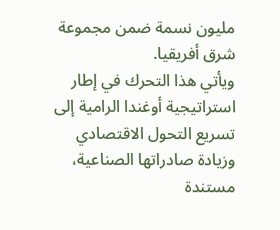مليون نسمة ضمن مجموعة شرق أفريقيا.
ويأتي هذا التحرك في إطار استراتيجية أوغندا الرامية إلى تسريع التحول الاقتصادي وزيادة صادراتها الصناعية، مستندة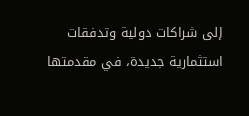إلى شراكات دولية وتدفقات استثمارية جديدة، في مقدمتها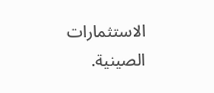الاستثمارات الصينية.